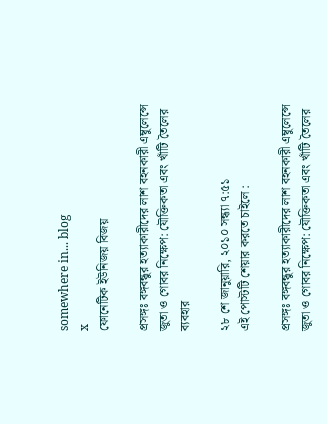somewhere in... blog
x
ফোনেটিক ইউনিজয় বিজয়

প্রসঙ্গঃ বঙ্গবন্ধুর হত্যাকারীদের লাশ বহনকারী এম্বুলেন্সে জুতা ও গোবর নিক্ষেপ: যৌক্তিকতা এবং খাঁটি তৈলের ব্যবহার

২৮ শে জানুয়ারি, ২০১০ সন্ধ্যা ৭:৫১
এই পোস্টটি শেয়ার করতে চাইলে :

প্রসঙ্গঃ বঙ্গবন্ধুর হত্যাকারীদের লাশ বহনকারী এম্বুলেন্সে জুতা ও গোবর নিক্ষেপ: যৌক্তিকতা এবং খাঁটি তৈলের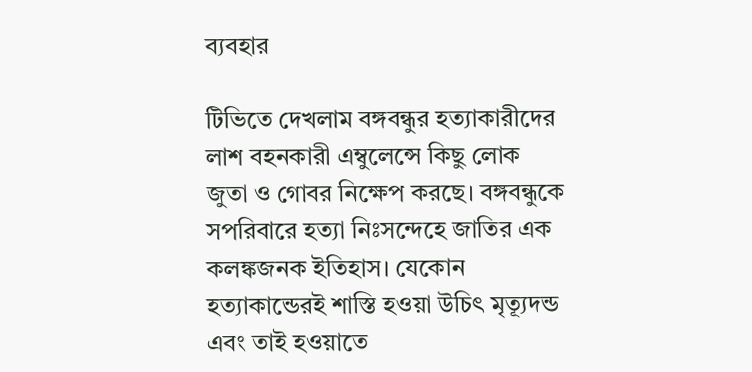ব্যবহার

টিভিতে দেখলাম বঙ্গবন্ধুর হত্যাকারীদের লাশ বহনকারী এম্বুলেন্সে কিছু লোক জুতা ও গোবর নিক্ষেপ করছে। বঙ্গবন্ধুকে সপরিবারে হত্যা নিঃসন্দেহে জাতির এক কলঙ্কজনক ইতিহাস। যেকোন হত্যাকান্ডেরই শাস্তি হওয়া উচিৎ মৃত্যূদন্ড এবং তাই হওয়াতে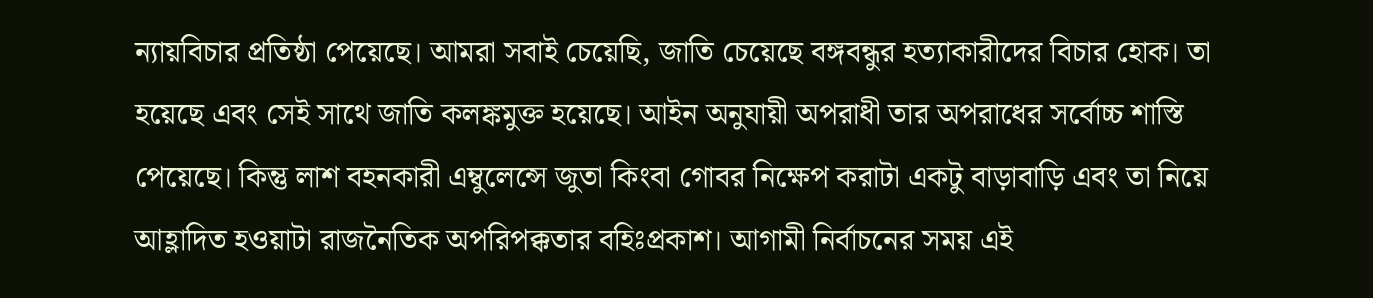ন্যায়বিচার প্রতিষ্ঠা পেয়েছে। আমরা সবাই চেয়েছি, জাতি চেয়েছে বঙ্গবন্ধুর হত্যাকারীদের বিচার হোক। তা হয়েছে এবং সেই সাথে জাতি কলঙ্কমুক্ত হয়েছে। আইন অনুযায়ী অপরাধী তার অপরাধের সর্বোচ্চ শাস্তি পেয়েছে। কিন্তু লাশ বহনকারী এম্বুলেন্সে জুতা কিংবা গোবর নিক্ষেপ করাটা একটু বাড়াবাড়ি এবং তা নিয়ে আহ্লাদিত হওয়াটা রাজনৈতিক অপরিপক্কতার বহিঃপ্রকাশ। আগামী নির্বাচনের সময় এই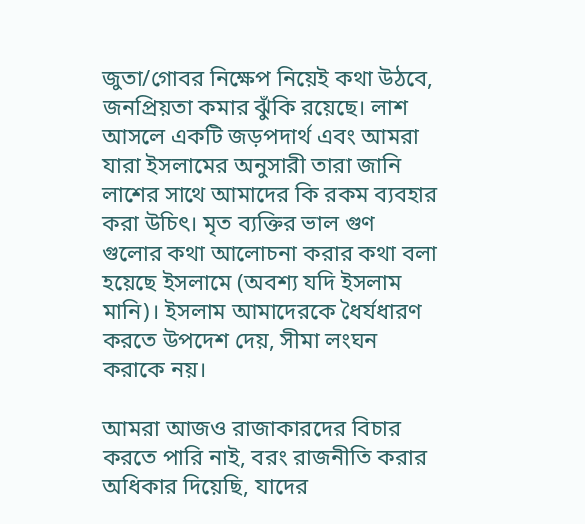জুতা/গোবর নিক্ষেপ নিয়েই কথা উঠবে, জনপ্রিয়তা কমার ঝুঁকি রয়েছে। লাশ আসলে একটি জড়পদার্থ এবং আমরা যারা ইসলামের অনুসারী তারা জানি লাশের সাথে আমাদের কি রকম ব্যবহার করা উচিৎ। মৃত ব্যক্তির ভাল গুণ গুলোর কথা আলোচনা করার কথা বলা হয়েছে ইসলামে (অবশ্য যদি ইসলাম মানি)। ইসলাম আমাদেরকে ধৈর্যধারণ করতে উপদেশ দেয়, সীমা লংঘন করাকে নয়।

আমরা আজও রাজাকারদের বিচার করতে পারি নাই, বরং রাজনীতি করার অধিকার দিয়েছি, যাদের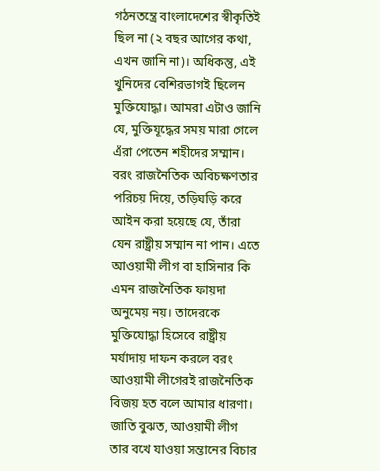গঠনতন্ত্রে বাংলাদেশের স্বীকৃতিই ছিল না (২ বছর আগের কথা, এখন জানি না)। অধিকন্তু, এই খুনিদের বেশিরভাগই ছিলেন মুক্তিযোদ্ধা। আমরা এটাও জানি যে, মুক্তিযূদ্ধের সময় মারা গেলে এঁরা পেতেন শহীদের সম্মান। বরং রাজনৈতিক অবিচক্ষণতার পরিচয় দিয়ে, তড়িঘড়ি করে আইন করা হয়েছে যে, তাঁরা যেন রাষ্ট্রীয় সম্মান না পান। এতে আওয়ামী লীগ বা হাসিনার কি এমন রাজনৈতিক ফায়দা অনুমেয় নয়। তাদেরকে মুক্তিযোদ্ধা হিসেবে রাষ্ট্রীয় মর্যাদায় দাফন করলে বরং আওয়ামী লীগেরই রাজনৈতিক বিজয় হত বলে আমার ধারণা। জাতি বুঝত, আওয়ামী লীগ তার বখে যাওয়া সন্তানের বিচার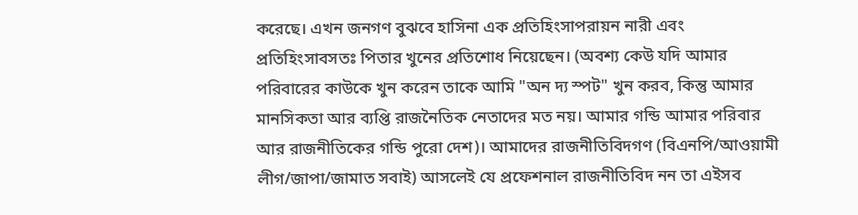করেছে। এখন জনগণ বুঝবে হাসিনা এক প্রতিহিংসাপরায়ন নারী এবং প্রতিহিংসাবসতঃ পিতার খুনের প্রতিশোধ নিয়েছেন। (অবশ্য কেউ যদি আমার পরিবারের কাউকে খুন করেন তাকে আমি "অন দ্য স্পট" খুন করব, কিন্তু আমার মানসিকতা আর ব্যপ্তি রাজনৈতিক নেতাদের মত নয়। আমার গন্ডি আমার পরিবার আর রাজনীতিকের গন্ডি পুরো দেশ)। আমাদের রাজনীতিবিদগণ (বিএনপি/আওয়ামী লীগ/জাপা/জামাত সবাই) আসলেই যে প্রফেশনাল রাজনীতিবিদ নন তা এইসব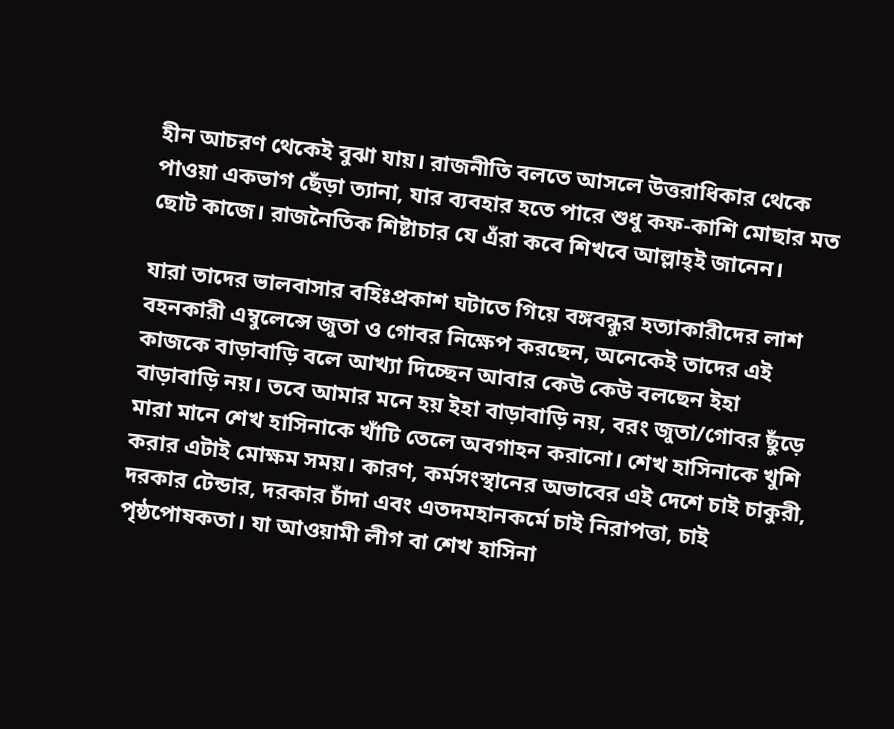হীন আচরণ থেকেই বুঝা যায়। রাজনীতি বলতে আসলে উত্তরাধিকার থেকে পাওয়া একভাগ ছেঁড়া ত্যানা, যার ব্যবহার হতে পারে শুধু কফ-কাশি মোছার মত ছোট কাজে। রাজনৈতিক শিষ্টাচার যে এঁরা কবে শিখবে আল্লাহ্‌ই জানেন।

যারা তাদের ভালবাসার বহিঃপ্রকাশ ঘটাতে গিয়ে বঙ্গবন্ধুর হত্যাকারীদের লাশ বহনকারী এম্বুলেন্সে জুতা ও গোবর নিক্ষেপ করছেন, অনেকেই তাদের এই কাজকে বাড়াবাড়ি বলে আখ্যা দিচ্ছেন আবার কেউ কেউ বলছেন ইহা বাড়াবাড়ি নয়। তবে আমার মনে হয় ইহা বাড়াবাড়ি নয়, বরং জুতা/গোবর ছুঁড়ে মারা মানে শেখ হাসিনাকে খাঁটি তেলে অবগাহন করানো। শেখ হাসিনাকে খুশি করার এটাই মোক্ষম সময়। কারণ, কর্মসংস্থানের অভাবের এই দেশে চাই চাকুরী, দরকার টেন্ডার, দরকার চাঁদা এবং এতদমহানকর্মে চাই নিরাপত্তা, চাই পৃষ্ঠপোষকতা। যা আওয়ামী লীগ বা শেখ হাসিনা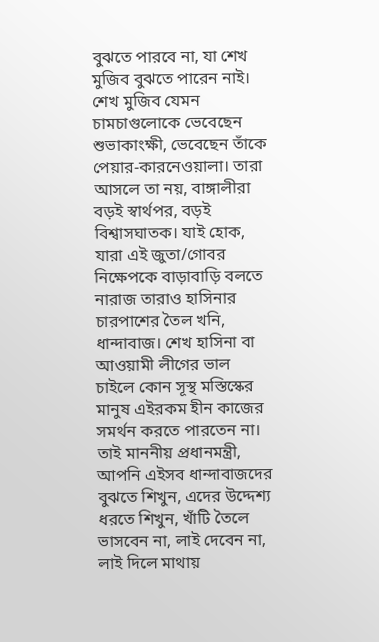বুঝতে পারবে না, যা শেখ মুজিব বুঝতে পারেন নাই। শেখ মুজিব যেমন চামচাগুলোকে ভেবেছেন শুভাকাংক্ষী, ভেবেছেন তাঁকে পেয়ার-কারনেওয়ালা। তারা আসলে তা নয়, বাঙ্গালীরা বড়ই স্বার্থপর, বড়ই বিশ্বাসঘাতক। যাই হোক, যারা এই জুতা/গোবর নিক্ষেপকে বাড়াবাড়ি বলতে নারাজ তারাও হাসিনার চারপাশের তৈল খনি, ধান্দাবাজ। শেখ হাসিনা বা আওয়ামী লীগের ভাল চাইলে কোন সূস্থ মস্তিস্কের মানুষ এইরকম হীন কাজের সমর্থন করতে পারতেন না। তাই মাননীয় প্রধানমন্ত্রী, আপনি এইসব ধান্দাবাজদের বুঝতে শিখুন, এদের উদ্দেশ্য ধরতে শিখুন, খাঁটি তৈলে ভাসবেন না, লাই দেবেন না, লাই দিলে মাথায়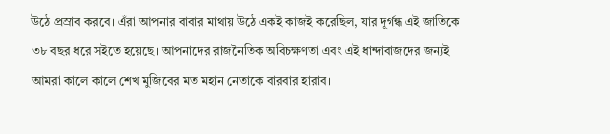উঠে প্রস্রাব করবে। এঁরা আপনার বাবার মাথায় উঠে একই কাজই করেছিল, যার দূর্গন্ধ এই জাতিকে ৩৮ বছর ধরে সইতে হয়েছে। আপনাদের রাজনৈতিক অবিচক্ষণতা এবং এই ধান্দাবাজদের জন্যই আমরা কালে কালে শেখ মুজিবের মত মহান নেতাকে বারবার হারাব।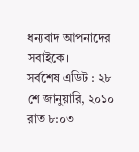ধন্যবাদ আপনাদের সবাইকে।
সর্বশেষ এডিট : ২৮ শে জানুয়ারি, ২০১০ রাত ৮:০৩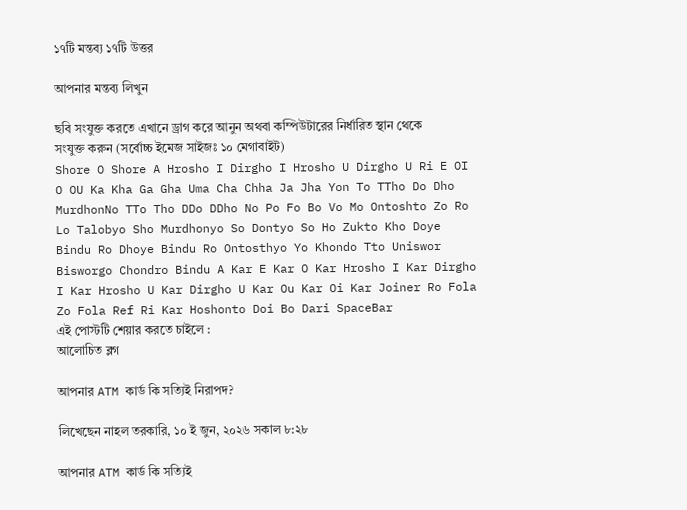১৭টি মন্তব্য ১৭টি উত্তর

আপনার মন্তব্য লিখুন

ছবি সংযুক্ত করতে এখানে ড্রাগ করে আনুন অথবা কম্পিউটারের নির্ধারিত স্থান থেকে সংযুক্ত করুন (সর্বোচ্চ ইমেজ সাইজঃ ১০ মেগাবাইট)
Shore O Shore A Hrosho I Dirgho I Hrosho U Dirgho U Ri E OI O OU Ka Kha Ga Gha Uma Cha Chha Ja Jha Yon To TTho Do Dho MurdhonNo TTo Tho DDo DDho No Po Fo Bo Vo Mo Ontoshto Zo Ro Lo Talobyo Sho Murdhonyo So Dontyo So Ho Zukto Kho Doye Bindu Ro Dhoye Bindu Ro Ontosthyo Yo Khondo Tto Uniswor Bisworgo Chondro Bindu A Kar E Kar O Kar Hrosho I Kar Dirgho I Kar Hrosho U Kar Dirgho U Kar Ou Kar Oi Kar Joiner Ro Fola Zo Fola Ref Ri Kar Hoshonto Doi Bo Dari SpaceBar
এই পোস্টটি শেয়ার করতে চাইলে :
আলোচিত ব্লগ

আপনার ATM কার্ড কি সত্যিই নিরাপদ?

লিখেছেন নাহল তরকারি, ১০ ই জুন, ২০২৬ সকাল ৮:২৮

আপনার ATM কার্ড কি সত্যিই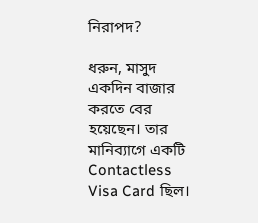নিরাপদ?

ধরুন, মাসুদ একদিন বাজার করতে বের হয়েছেন। তার মানিব্যাগে একটি Contactless Visa Card ছিল।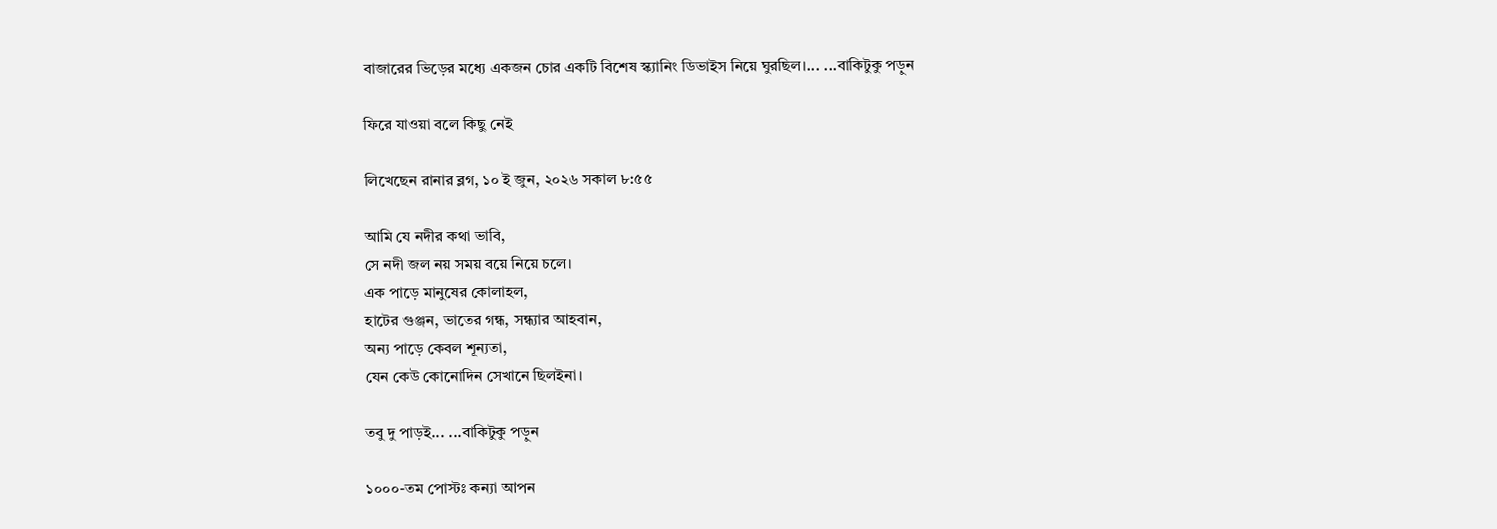বাজারের ভিড়ের মধ্যে একজন চোর একটি বিশেষ স্ক্যানিং ডিভাইস নিয়ে ঘুরছিল।... ...বাকিটুকু পড়ুন

ফিরে যাওয়া বলে কিছু নেই

লিখেছেন রানার ব্লগ, ১০ ই জুন, ২০২৬ সকাল ৮:৫৫

আমি যে নদীর কথা ভাবি,
সে নদী জল নয় সময় বয়ে নিয়ে চলে।
এক পাড়ে মানুষের কোলাহল,
হাটের গুঞ্জন, ভাতের গন্ধ, সন্ধ্যার আহবান,
অন্য পাড়ে কেবল শূন্যতা,
যেন কেউ কোনোদিন সেখানে ছিলইনা।

তবু দু পাড়ই... ...বাকিটুকু পড়ুন

১০০০-তম পোস্টঃ কন্যা আপন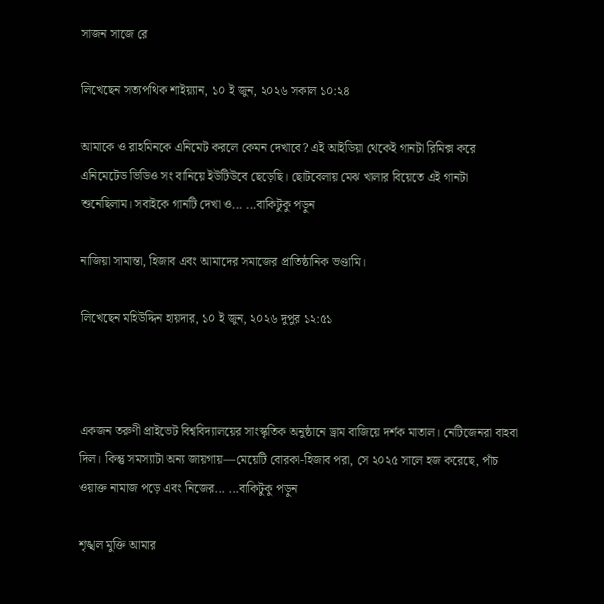সাজন সাজে রে

লিখেছেন সত্যপথিক শাইয়্যান, ১০ ই জুন, ২০২৬ সকাল ১০:২৪

আমাকে ও রাহমিনকে এনিমেট করলে কেমন দেখাবে? এই আইডিয়া থেকেই গানটা রিমিক্স করে এনিমেটেড ভিডিও সং বানিয়ে ইউটিউবে ছেড়েছি। ছোটবেলায় মেঝ খালার বিয়েতে এই গানটা শুনেছিলাম। সবাইকে গানটি দেখা ও... ...বাকিটুকু পড়ুন

নাজিয়া সামান্তা, হিজাব এবং আমাদের সমাজের প্রাতিষ্ঠানিক ভণ্ডামি।

লিখেছেন মহিউদ্দিন হায়দার, ১০ ই জুন, ২০২৬ দুপুর ১২:৫১



একজন তরুণী প্রাইভেট বিশ্ববিদ্যালয়ের সাংস্কৃতিক অনুষ্ঠানে ড্রাম বাজিয়ে দর্শক মাতাল। নেটিজেনরা বাহবা দিল। কিন্তু সমস্যাটা অন্য জায়গায়—মেয়েটি বোরকা-হিজাব পরা, সে ২০২৫ সালে হজ করেছে, পাঁচ ওয়াক্ত নামাজ পড়ে এবং নিজের... ...বাকিটুকু পড়ুন

শৃঙ্খল মুক্তি আমার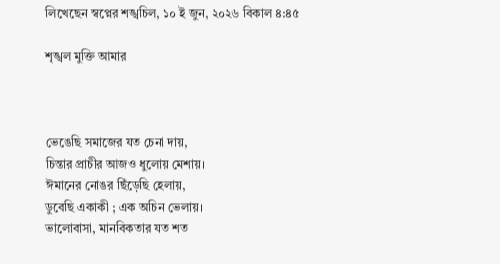লিখেছেন স্বপ্নের শঙ্খচিল, ১০ ই জুন, ২০২৬ বিকাল ৪:৪৫

শৃঙ্খল মুক্তি আমার



ভেঙেছি সমাজের যত চেনা দায়,
চিন্তার প্রাচীর আজও ধুলোয় মেশায়।
ঈমানের নোঙর ছিঁড়েছি হেলায়,
ডুবেছি একাকী ; এক অচিন ভেলায়।
ভালোবাসা, মানবিকতার যত শত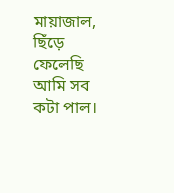মায়াজাল,
ছিঁড়ে ফেলেছি আমি সব কটা পাল।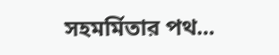সহমর্মিতার পথ...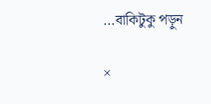...বাকিটুকু পড়ুন

×